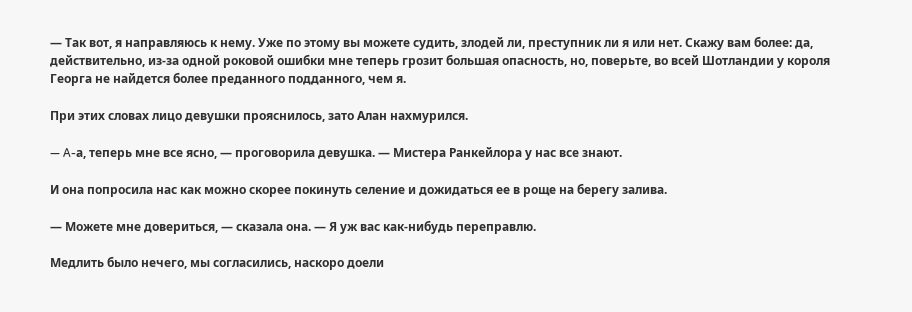— Так вот, я направляюсь к нему. Уже по этому вы можете судить, злодей ли, преступник ли я или нет. Скажу вам более: да, действительно, из-за одной роковой ошибки мне теперь грозит большая опасность, но, поверьте, во всей Шотландии у короля Георга не найдется более преданного подданного, чем я.

При этих словах лицо девушки прояснилось, зато Алан нахмурился.

— A-а, теперь мне все ясно, — проговорила девушка. — Мистера Ранкейлора у нас все знают.

И она попросила нас как можно скорее покинуть селение и дожидаться ее в роще на берегу залива.

— Можете мне довериться, — сказала она. — Я уж вас как-нибудь переправлю.

Медлить было нечего, мы согласились, наскоро доели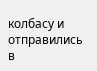колбасу и отправились в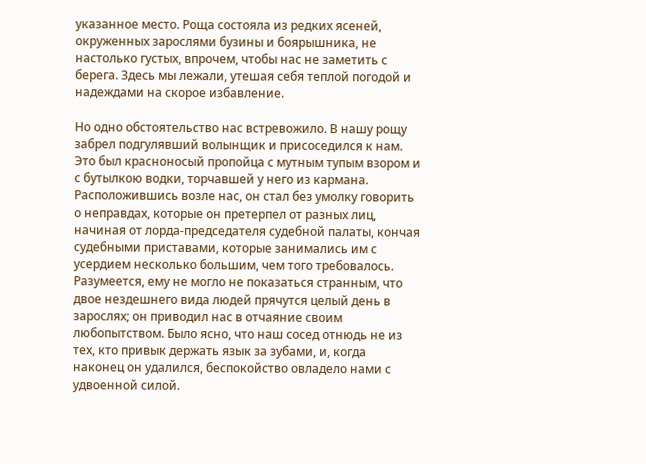указанное место. Роща состояла из редких ясеней, окруженных зарослями бузины и боярышника, не настолько густых, впрочем, чтобы нас не заметить с берега. Здесь мы лежали, утешая себя теплой погодой и надеждами на скорое избавление.

Но одно обстоятельство нас встревожило. В нашу рощу забрел подгулявший волынщик и присоседился к нам. Это был красноносый пропойца с мутным тупым взором и с бутылкою водки, торчавшей у него из кармана. Расположившись возле нас, он стал без умолку говорить о неправдах, которые он претерпел от разных лиц, начиная от лорда-председателя судебной палаты, кончая судебными приставами, которые занимались им с усердием несколько большим, чем того требовалось. Разумеется, ему не могло не показаться странным, что двое нездешнего вида людей прячутся целый день в зарослях; он приводил нас в отчаяние своим любопытством. Было ясно, что наш сосед отнюдь не из тех, кто привык держать язык за зубами, и, когда наконец он удалился, беспокойство овладело нами с удвоенной силой.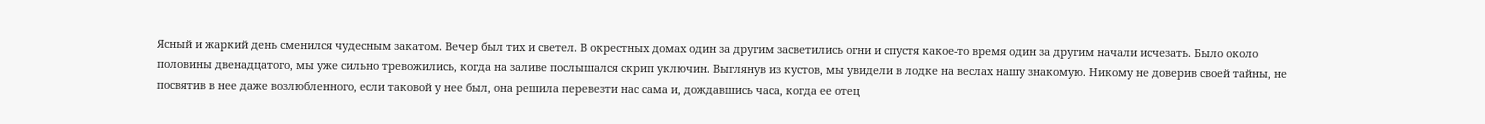Ясный и жаркий день сменился чудесным закатом. Вечер был тих и светел. В окрестных домах один за другим засветились огни и спустя какое-то время один за другим начали исчезать. Было около половины двенадцатого, мы уже сильно тревожились, когда на заливе послышался скрип уключин. Выглянув из кустов, мы увидели в лодке на веслах нашу знакомую. Никому не доверив своей тайны, не посвятив в нее даже возлюбленного, если таковой у нее был, она решила перевезти нас сама и, дождавшись часа, когда ее отец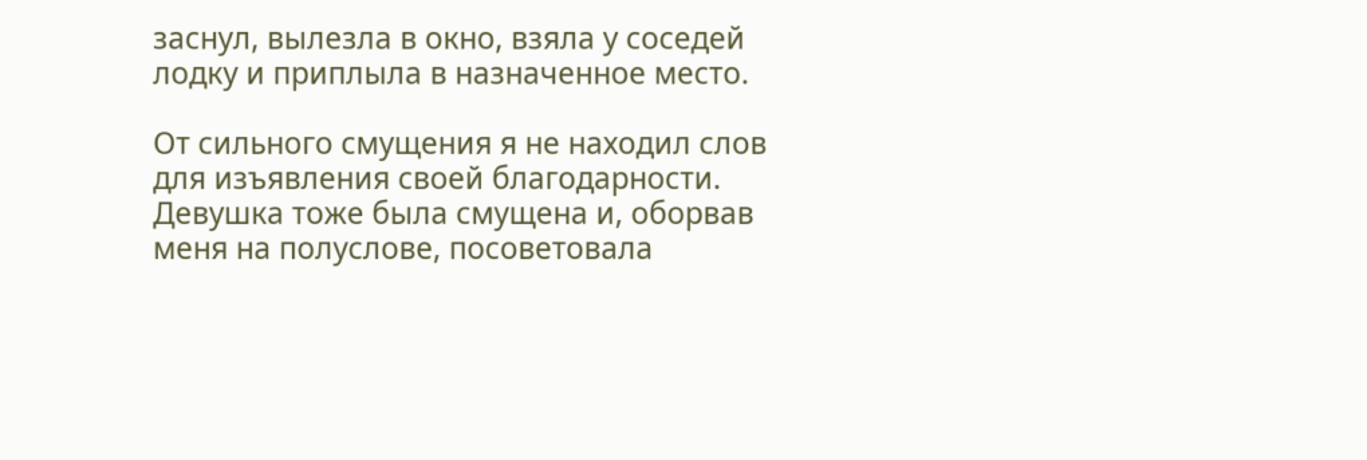заснул, вылезла в окно, взяла у соседей лодку и приплыла в назначенное место.

От сильного смущения я не находил слов для изъявления своей благодарности. Девушка тоже была смущена и, оборвав меня на полуслове, посоветовала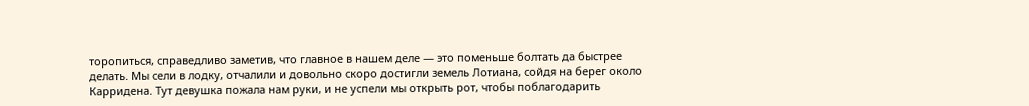торопиться, справедливо заметив, что главное в нашем деле — это поменьше болтать да быстрее делать. Мы сели в лодку, отчалили и довольно скоро достигли земель Лотиана, сойдя на берег около Карридена. Тут девушка пожала нам руки, и не успели мы открыть рот, чтобы поблагодарить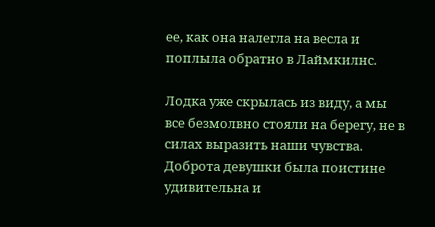ее, как она налегла на весла и поплыла обратно в Лаймкилнс.

Лодка уже скрылась из виду, а мы все безмолвно стояли на берегу, не в силах выразить наши чувства. Доброта девушки была поистине удивительна и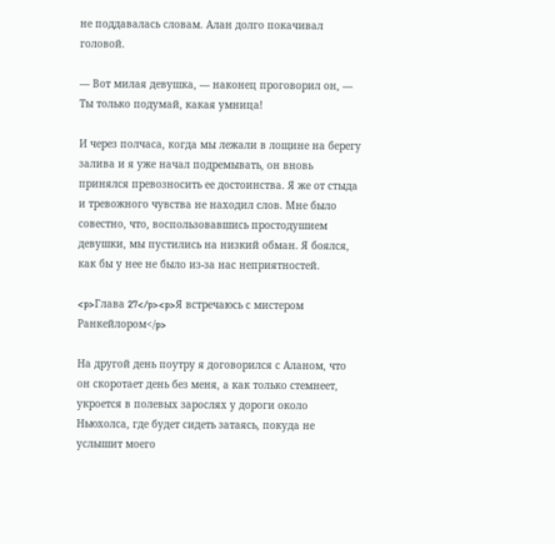не поддавалась словам. Алан долго покачивал головой.

— Вот милая девушка, — наконец проговорил он, — Ты только подумай, какая умница!

И через полчаса, когда мы лежали в лощине на берегу залива и я уже начал подремывать, он вновь принялся превозносить ее достоинства. Я же от стыда и тревожного чувства не находил слов. Мне было совестно, что, воспользовавшись простодушием девушки, мы пустились на низкий обман. Я боялся, как бы у нее не было из-за нас неприятностей.

<p>Глава 27</p><p>Я встречаюсь с мистером Ранкейлором</p>

На другой день поутру я договорился с Аланом, что он скоротает день без меня, а как только стемнеет, укроется в полевых зарослях у дороги около Ньюхолса, где будет сидеть затаясь, покуда не услышит моего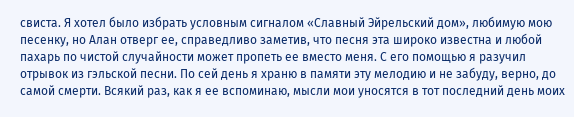свиста. Я хотел было избрать условным сигналом «Славный Эйрельский дом», любимую мою песенку, но Алан отверг ее, справедливо заметив, что песня эта широко известна и любой пахарь по чистой случайности может пропеть ее вместо меня. С его помощью я разучил отрывок из гэльской песни. По сей день я храню в памяти эту мелодию и не забуду, верно, до самой смерти. Всякий раз, как я ее вспоминаю, мысли мои уносятся в тот последний день моих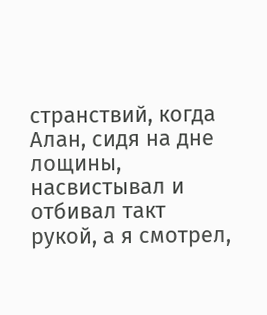странствий, когда Алан, сидя на дне лощины, насвистывал и отбивал такт рукой, а я смотрел,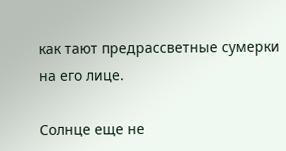как тают предрассветные сумерки на его лице.

Солнце еще не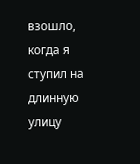взошло, когда я ступил на длинную улицу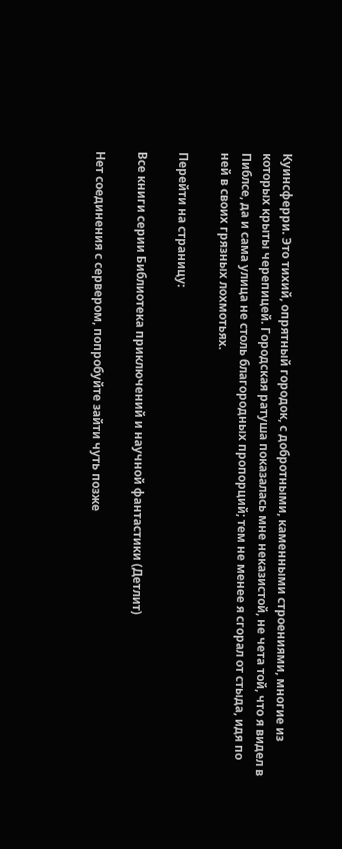Куинсферри. Это тихий, опрятный городок, с добротными, каменными строениями, многие из которых крыты черепицей. Городская ратуша показалась мне неказистой, не чета той, что я видел в Пиблсе, да и сама улица не столь благородных пропорций; тем не менее я сгорал от стыда, идя по ней в своих грязных лохмотьях.

Перейти на страницу:

Все книги серии Библиотека приключений и научной фантастики (Детлит)

Нет соединения с сервером, попробуйте зайти чуть позже